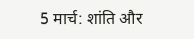5 मार्च: शांति और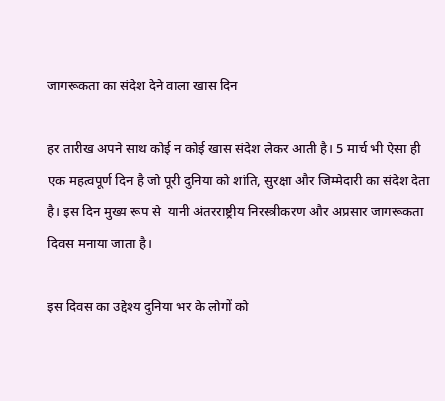जागरूकता का संदेश देने वाला खास दिन

हर तारीख अपने साथ कोई न कोई खास संदेश लेकर आती है। 5 मार्च भी ऐसा ही एक महत्वपूर्ण दिन है जो पूरी दुनिया को शांति, सुरक्षा और जिम्मेदारी का संदेश देता है। इस दिन मुख्य रूप से  यानी अंतरराष्ट्रीय निरस्त्रीकरण और अप्रसार जागरूकता दिवस मनाया जाता है।

इस दिवस का उद्देश्य दुनिया भर के लोगों को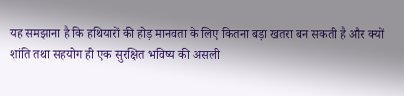यह समझाना है कि हथियारों की होड़ मानवता के लिए कितना बड़ा खतरा बन सकती है और क्यों शांति तथा सहयोग ही एक सुरक्षित भविष्य की असली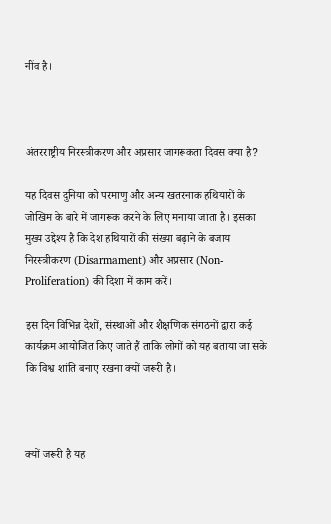नींव है।



अंतरराष्ट्रीय निरस्त्रीकरण और अप्रसार जागरूकता दिवस क्या है?

यह दिवस दुनिया को परमाणु और अन्य खतरनाक हथियारों के जोखिम के बारे में जागरूक करने के लिए मनाया जाता है। इसका मुख्य उद्देश्य है कि देश हथियारों की संख्या बढ़ाने के बजाय निरस्त्रीकरण (Disarmament) और अप्रसार (Non-Proliferation) की दिशा में काम करें।

इस दिन विभिन्न देशों, संस्थाओं और शैक्षणिक संगठनों द्वारा कई कार्यक्रम आयोजित किए जाते हैं ताकि लोगों को यह बताया जा सके कि विश्व शांति बनाए रखना क्यों जरूरी है।



क्यों जरूरी है यह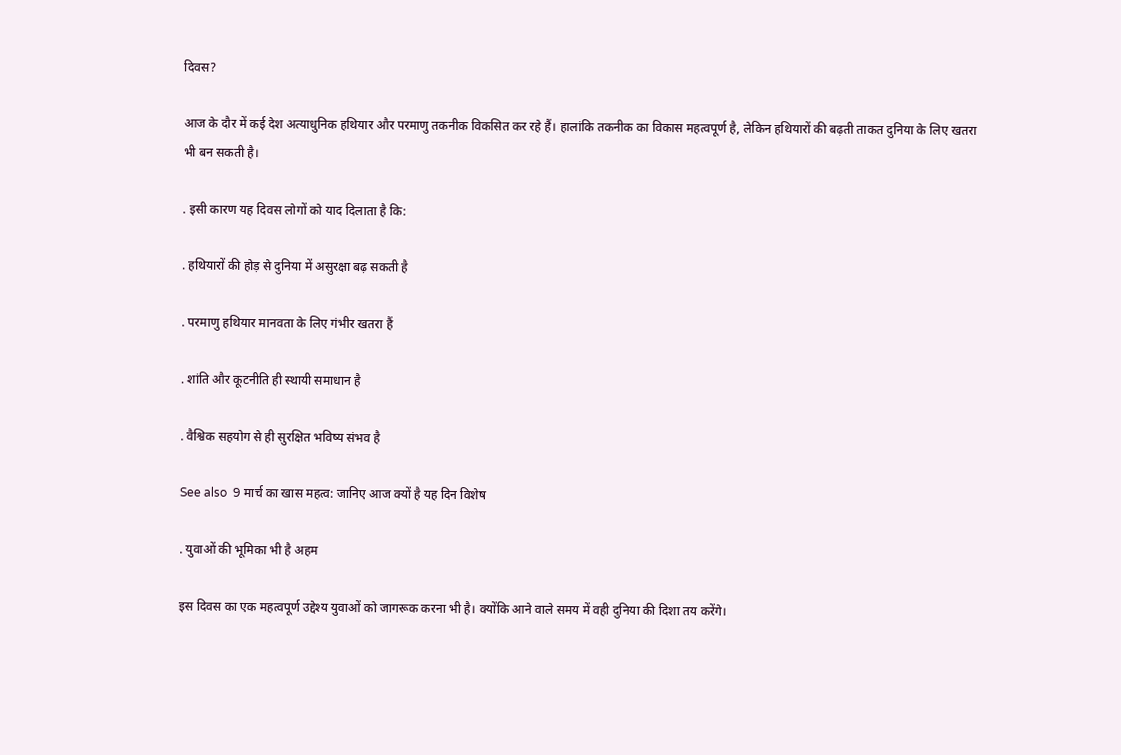दिवस?

आज के दौर में कई देश अत्याधुनिक हथियार और परमाणु तकनीक विकसित कर रहे हैं। हालांकि तकनीक का विकास महत्वपूर्ण है, लेकिन हथियारों की बढ़ती ताकत दुनिया के लिए खतरा भी बन सकती है।

. इसी कारण यह दिवस लोगों को याद दिलाता है कि:

. हथियारों की होड़ से दुनिया में असुरक्षा बढ़ सकती है

. परमाणु हथियार मानवता के लिए गंभीर खतरा हैं

. शांति और कूटनीति ही स्थायी समाधान है

. वैश्विक सहयोग से ही सुरक्षित भविष्य संभव है

See also  9 मार्च का खास महत्व: जानिए आज क्यों है यह दिन विशेष

. युवाओं की भूमिका भी है अहम

इस दिवस का एक महत्वपूर्ण उद्देश्य युवाओं को जागरूक करना भी है। क्योंकि आने वाले समय में वही दुनिया की दिशा तय करेंगे।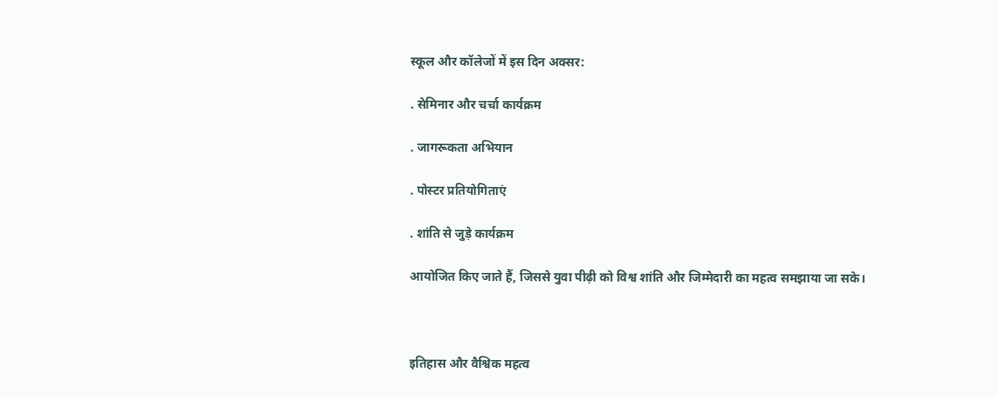स्कूल और कॉलेजों में इस दिन अक्सर:

. सेमिनार और चर्चा कार्यक्रम

. जागरूकता अभियान

. पोस्टर प्रतियोगिताएं

. शांति से जुड़े कार्यक्रम

आयोजित किए जाते हैं, जिससे युवा पीढ़ी को विश्व शांति और जिम्मेदारी का महत्व समझाया जा सके।



इतिहास और वैश्विक महत्व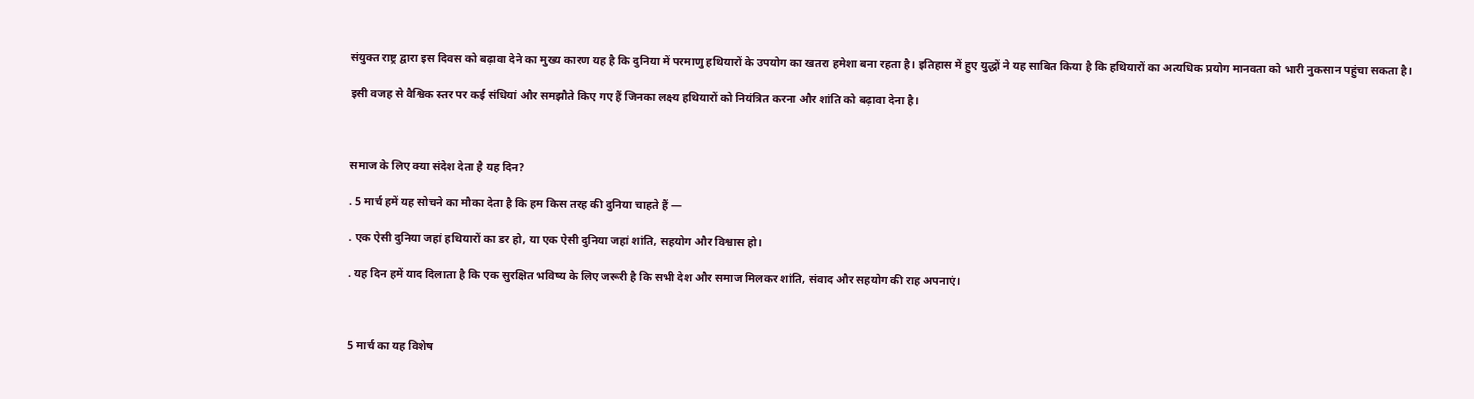संयुक्त राष्ट्र द्वारा इस दिवस को बढ़ावा देने का मुख्य कारण यह है कि दुनिया में परमाणु हथियारों के उपयोग का खतरा हमेशा बना रहता है। इतिहास में हुए युद्धों ने यह साबित किया है कि हथियारों का अत्यधिक प्रयोग मानवता को भारी नुकसान पहुंचा सकता है।

इसी वजह से वैश्विक स्तर पर कई संधियां और समझौते किए गए हैं जिनका लक्ष्य हथियारों को नियंत्रित करना और शांति को बढ़ावा देना है।



समाज के लिए क्या संदेश देता है यह दिन?

. 5 मार्च हमें यह सोचने का मौका देता है कि हम किस तरह की दुनिया चाहते हैं —

. एक ऐसी दुनिया जहां हथियारों का डर हो, या एक ऐसी दुनिया जहां शांति, सहयोग और विश्वास हो।

. यह दिन हमें याद दिलाता है कि एक सुरक्षित भविष्य के लिए जरूरी है कि सभी देश और समाज मिलकर शांति, संवाद और सहयोग की राह अपनाएं।



5 मार्च का यह विशेष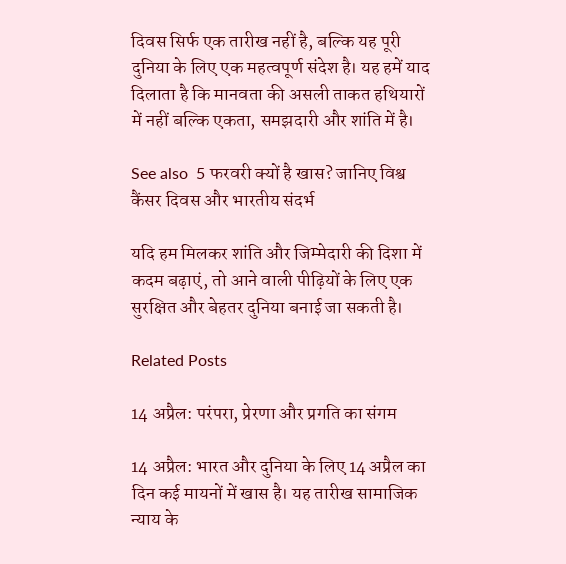दिवस सिर्फ एक तारीख नहीं है, बल्कि यह पूरी दुनिया के लिए एक महत्वपूर्ण संदेश है। यह हमें याद दिलाता है कि मानवता की असली ताकत हथियारों में नहीं बल्कि एकता, समझदारी और शांति में है।

See also  5 फरवरी क्यों है खास? जानिए विश्व कैंसर दिवस और भारतीय संदर्भ

यदि हम मिलकर शांति और जिम्मेदारी की दिशा में कदम बढ़ाएं, तो आने वाली पीढ़ियों के लिए एक सुरक्षित और बेहतर दुनिया बनाई जा सकती है।

Related Posts

14 अप्रैल: परंपरा, प्रेरणा और प्रगति का संगम

14 अप्रैल: भारत और दुनिया के लिए 14 अप्रैल का दिन कई मायनों में खास है। यह तारीख सामाजिक न्याय के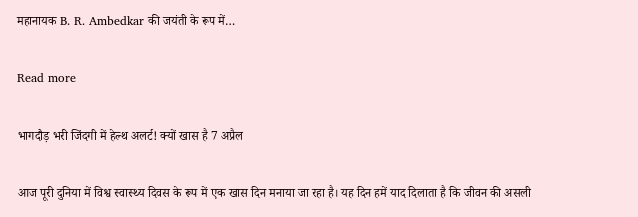महानायक B. R. Ambedkar की जयंती के रूप में…

Read more

भागदौड़ भरी जिंदगी में हेल्थ अलर्ट! क्यों खास है 7 अप्रैल

आज पूरी दुनिया में विश्व स्वास्थ्य दिवस के रूप में एक खास दिन मनाया जा रहा है। यह दिन हमें याद दिलाता है कि जीवन की असली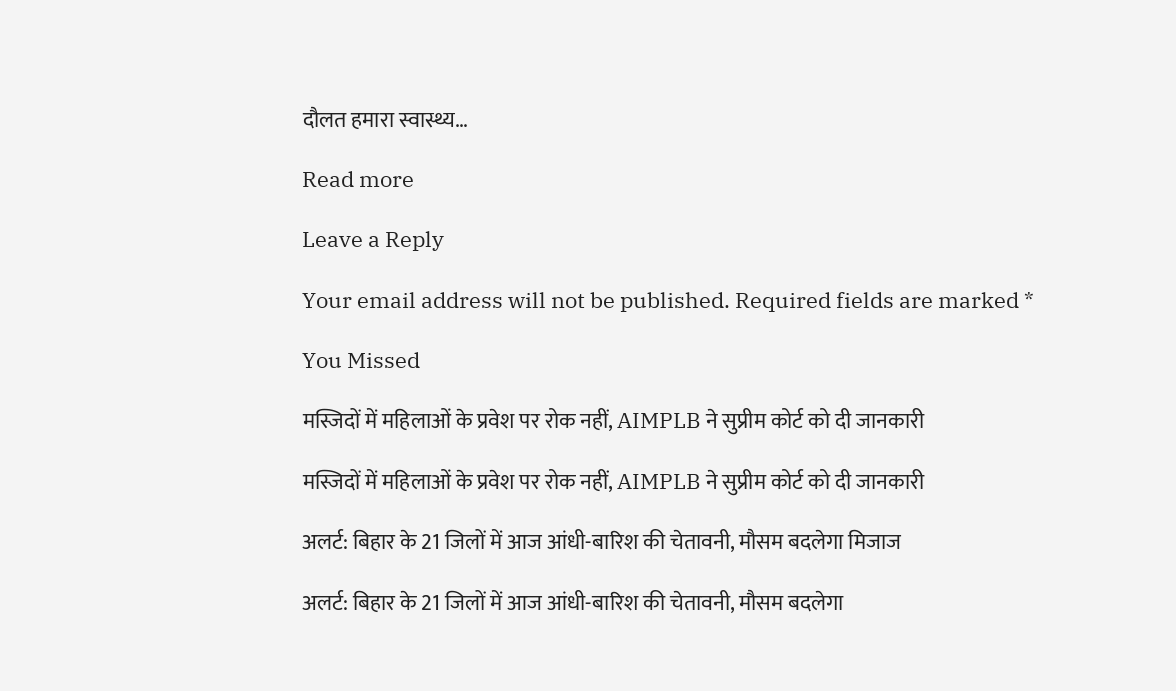दौलत हमारा स्वास्थ्य…

Read more

Leave a Reply

Your email address will not be published. Required fields are marked *

You Missed

मस्जिदों में महिलाओं के प्रवेश पर रोक नहीं, AIMPLB ने सुप्रीम कोर्ट को दी जानकारी

मस्जिदों में महिलाओं के प्रवेश पर रोक नहीं, AIMPLB ने सुप्रीम कोर्ट को दी जानकारी

अलर्ट: बिहार के 21 जिलों में आज आंधी-बारिश की चेतावनी, मौसम बदलेगा मिजाज

अलर्ट: बिहार के 21 जिलों में आज आंधी-बारिश की चेतावनी, मौसम बदलेगा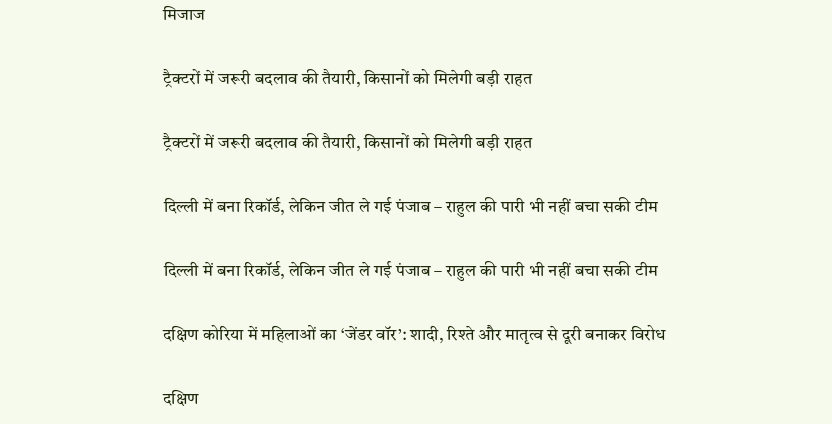मिजाज

ट्रैक्टरों में जरूरी बदलाव की तैयारी, किसानों को मिलेगी बड़ी राहत

ट्रैक्टरों में जरूरी बदलाव की तैयारी, किसानों को मिलेगी बड़ी राहत

दिल्ली में बना रिकॉर्ड, लेकिन जीत ले गई पंजाब – राहुल की पारी भी नहीं बचा सकी टीम

दिल्ली में बना रिकॉर्ड, लेकिन जीत ले गई पंजाब – राहुल की पारी भी नहीं बचा सकी टीम

दक्षिण कोरिया में महिलाओं का ‘जेंडर वॉर’: शादी, रिश्ते और मातृत्व से दूरी बनाकर विरोध

दक्षिण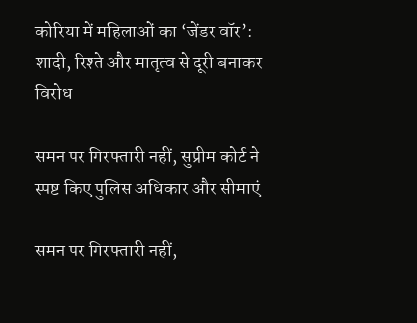कोरिया में महिलाओं का ‘जेंडर वॉर’: शादी, रिश्ते और मातृत्व से दूरी बनाकर विरोध

समन पर गिरफ्तारी नहीं, सुप्रीम कोर्ट ने स्पष्ट किए पुलिस अधिकार और सीमाएं

समन पर गिरफ्तारी नहीं,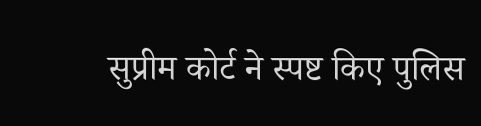सुप्रीम कोर्ट ने स्पष्ट किए पुलिस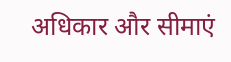अधिकार और सीमाएं